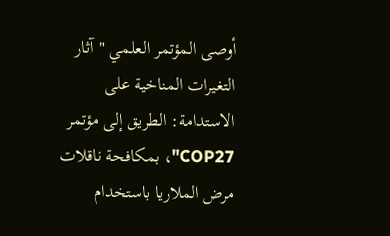أوصى المؤتمر العلمي "آثار التغيرات المناخية على الاستدامة: الطريق إلى مؤتمر COP27"، بمكافحة ناقلات مرض الملاريا باستخدام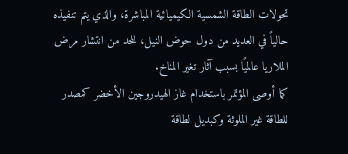تحولات الطاقة الشمسية الكيميائية المباشرة، والذي يتم تنفيذه حالياً في العديد من دول حوض النيل، للحد من انتشار مرض الملاريا عالميًا بسبب آثار تغير المناخ.
كما أوصى المؤتمر باستخدام غاز الهيدروجين الأخضر كمصدر للطاقة غير الملوثة وكبديل لطاقة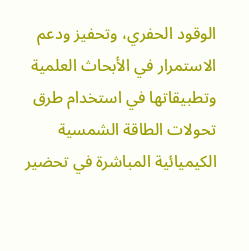الوقود الحفري، وتحفيز ودعم الاستمرار في الأبحاث العلمية وتطبيقاتها في استخدام طرق تحولات الطاقة الشمسية الكيميائية المباشرة في تحضير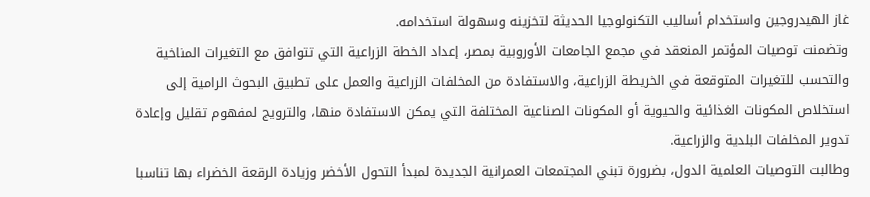غاز الهيدروجين واستخدام أساليب التكنولوجيا الحديثة لتخزينه وسهولة استخدامه.
وتضمنت توصيات المؤتمر المنعقد في مجمع الجامعات الأوروبية بمصر، إعداد الخطة الزراعية التي تتوافق مع التغيرات المناخية والتحسب للتغيرات المتوقعة في الخريطة الزراعية، والاستفادة من المخلفات الزراعية والعمل على تطبيق البحوث الرامية إلى استخلاص المكونات الغذائية والحيوية أو المكونات الصناعية المختلفة التي يمكن الاستفادة منها، والترويج لمفهوم تقليل وإعادة تدوير المخلفات البلدية والزراعية.
وطالبت التوصيات العلمية الدول، بضرورة تبني المجتمعات العمرانية الجديدة لمبدأ التحول الأخضر وزيادة الرقعة الخضراء بها تناسبا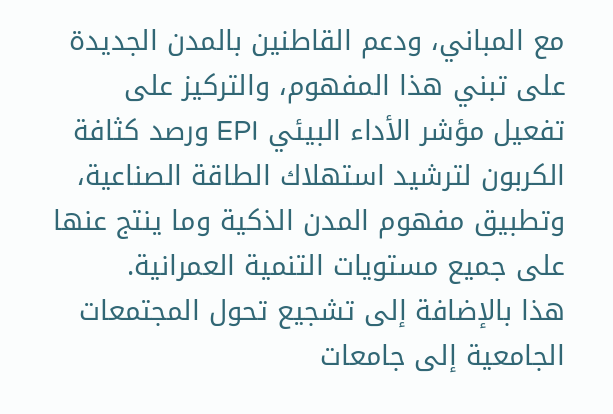مع المباني، ودعم القاطنين بالمدن الجديدة على تبني هذا المفهوم، والتركيز على تفعيل مؤشر الأداء البيئي EPI ورصد كثافة الكربون لترشيد استهلاك الطاقة الصناعية، وتطبيق مفهوم المدن الذكية وما ينتج عنها على جميع مستويات التنمية العمرانية.
هذا بالإضافة إلى تشجيع تحول المجتمعات الجامعية إلى جامعات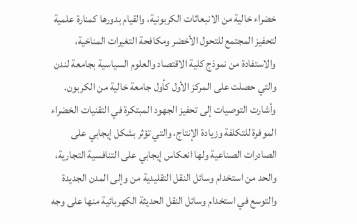خضراء خالية من الانبعاثات الكربونية، والقيام بدورها كمنارة علمية لتحفيز المجتمع للتحول الأخضر ومكافحة التغيرات المناخية، والاستفادة من نموذج كلية الاقتصاد والعلوم السياسية بجامعة لندن والتي حصلت على المركز الأول كأول جامعة خالية من الكربون.
وأشارت التوصيات إلى تحفيز الجهود المبتكرة في التقنيات الخضراء الموفرة للتكلفة وزيادة الإنتاج، والتي تؤثر بشكل إيجابي على الصادرات الصناعية ولها انعكاس إيجابي على التنافسية التجارية، والحد من استخدام وسائل النقل التقليدية من وإلى المدن الجديدة والتوسع في استخدام وسائل النقل الحديثة الكهربائية منها على وجه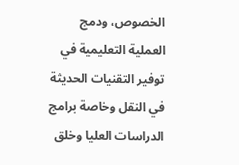الخصوص، ودمج العملية التعليمية في توفير التقنيات الحديثة في النقل وخاصة برامج الدراسات العليا وخلق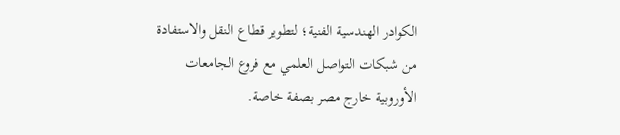الكوادر الهندسية الفنية؛ لتطوير قطاع النقل والاستفادة من شبكات التواصل العلمي مع فروع الجامعات الأوروبية خارج مصر بصفة خاصة.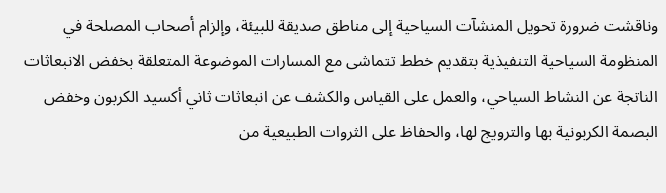وناقشت ضرورة تحويل المنشآت السياحية إلى مناطق صديقة للبيئة، وإلزام أصحاب المصلحة في المنظومة السياحية التنفيذية بتقديم خطط تتماشى مع المسارات الموضوعة المتعلقة بخفض الانبعاثات الناتجة عن النشاط السياحي، والعمل على القياس والكشف عن انبعاثات ثاني أكسيد الكربون وخفض البصمة الكربونية بها والترويج لها، والحفاظ على الثروات الطبيعية من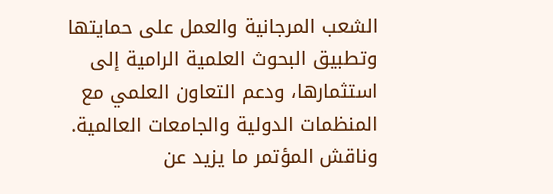الشعب المرجانية والعمل على حمايتها وتطبيق البحوث العلمية الرامية إلى استثمارها، ودعم التعاون العلمي مع المنظمات الدولية والجامعات العالمية.
وناقش المؤتمر ما يزيد عن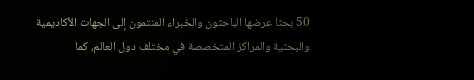50 بحثا عرضها الباحثون والخبراء المنتمون إلى الجهات الأكاديمية والبحثية والمراكز المتخصصة في مختلف دول العالم، كما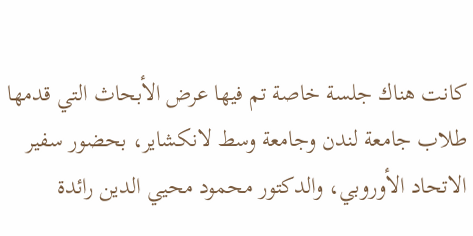كانت هناك جلسة خاصة تم فيها عرض الأبحاث التي قدمها طلاب جامعة لندن وجامعة وسط لانكشاير، بحضور سفير الاتحاد الأوروبي، والدكتور محمود محيي الدين رائدة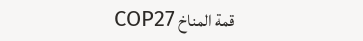قمة المناخ COP27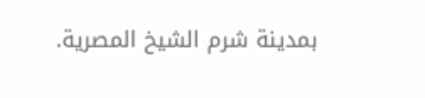بمدينة شرم الشيخ المصرية.